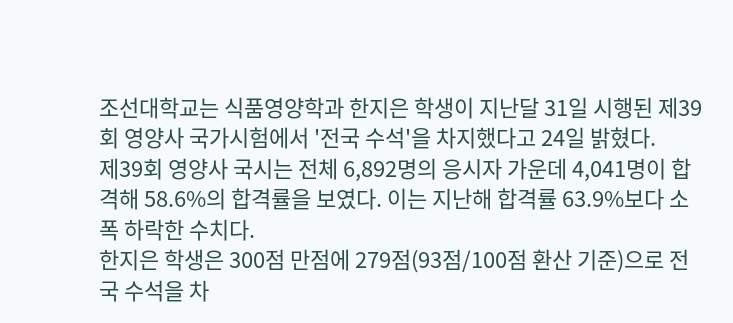조선대학교는 식품영양학과 한지은 학생이 지난달 31일 시행된 제39회 영양사 국가시험에서 '전국 수석'을 차지했다고 24일 밝혔다.
제39회 영양사 국시는 전체 6,892명의 응시자 가운데 4,041명이 합격해 58.6%의 합격률을 보였다. 이는 지난해 합격률 63.9%보다 소폭 하락한 수치다.
한지은 학생은 300점 만점에 279점(93점/100점 환산 기준)으로 전국 수석을 차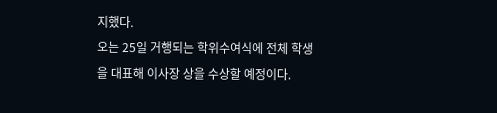지했다.
오는 25일 거행되는 학위수여식에 전체 학생을 대표해 이사장 상을 수상할 예정이다.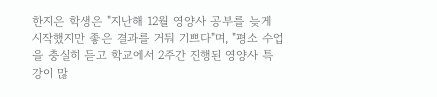한지은 학생은 "지난해 12월 영양사 공부를 늦게 시작했지만 좋은 결과를 거둬 기쁘다"며, "평소 수업을 충실히 듣고 학교에서 2주간 진행된 영양사 특강이 많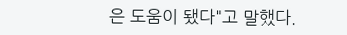은 도움이 됐다"고 말했다.